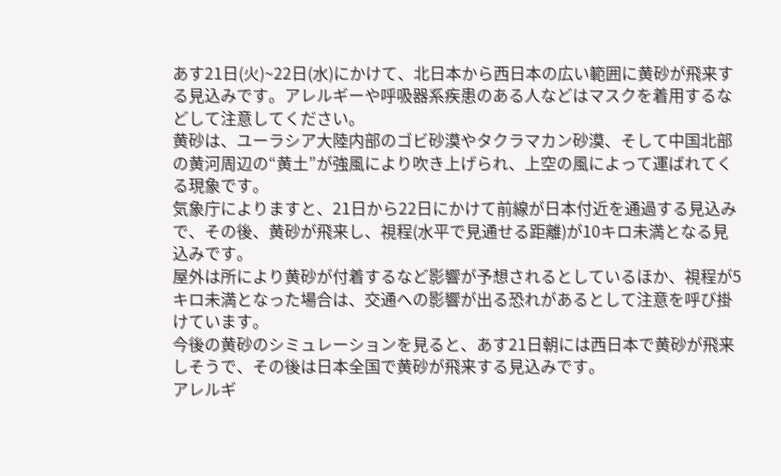あす21日(火)~22日(水)にかけて、北日本から西日本の広い範囲に黄砂が飛来する見込みです。アレルギーや呼吸器系疾患のある人などはマスクを着用するなどして注意してください。
黄砂は、ユーラシア大陸内部のゴビ砂漠やタクラマカン砂漠、そして中国北部の黄河周辺の“黄土”が強風により吹き上げられ、上空の風によって運ばれてくる現象です。
気象庁によりますと、21日から22日にかけて前線が日本付近を通過する見込みで、その後、黄砂が飛来し、視程(水平で見通せる距離)が10キロ未満となる見込みです。
屋外は所により黄砂が付着するなど影響が予想されるとしているほか、視程が5キロ未満となった場合は、交通への影響が出る恐れがあるとして注意を呼び掛けています。
今後の黄砂のシミュレーションを見ると、あす21日朝には西日本で黄砂が飛来しそうで、その後は日本全国で黄砂が飛来する見込みです。
アレルギ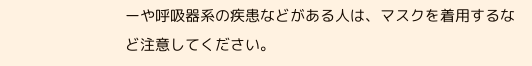ーや呼吸器系の疾患などがある人は、マスクを着用するなど注意してください。